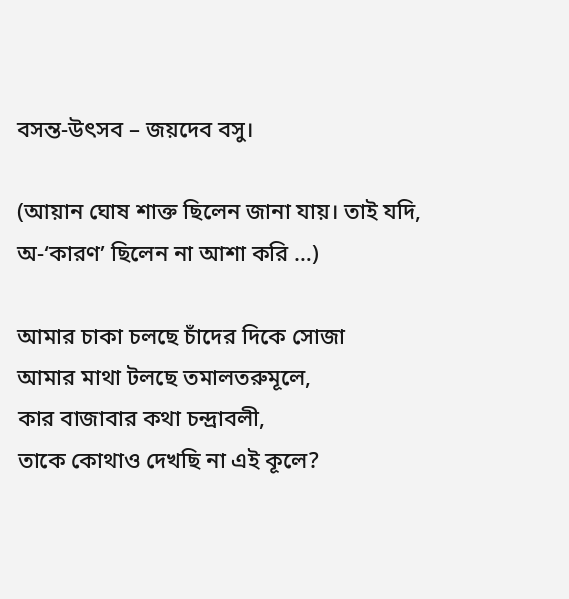বসন্ত-উৎসব – জয়দেব বসু।

(আয়ান ঘোষ শাক্ত ছিলেন জানা যায়। তাই যদি, অ-‘কারণ’ ছিলেন না আশা করি …)

আমার চাকা চলছে চাঁদের দিকে সোজা
আমার মাথা টলছে তমালতরুমূলে,
কার বাজাবার কথা চন্দ্রাবলী,
তাকে কোথাও দেখছি না এই কূলে?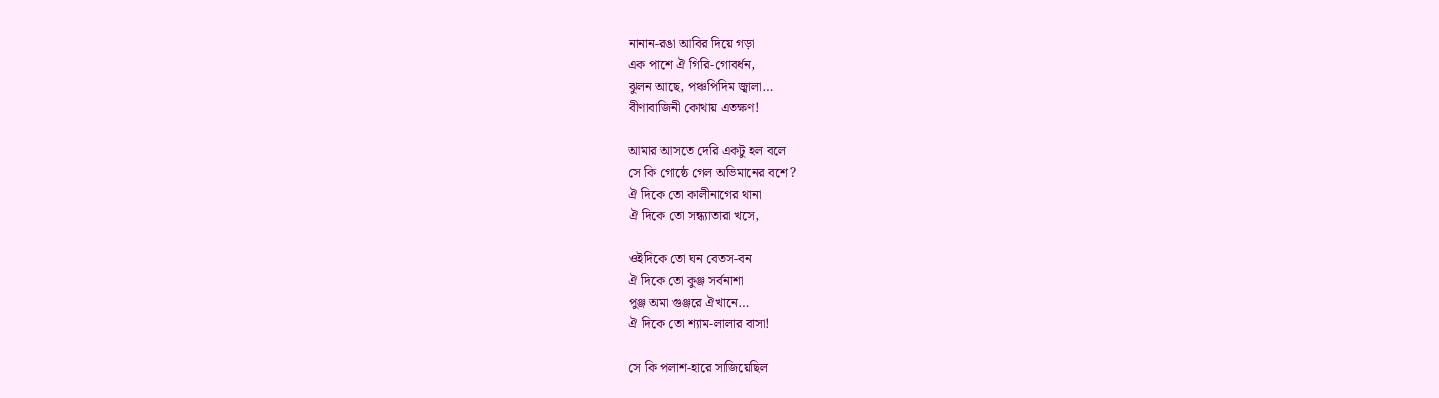নানান-রঙা আবির দিয়ে গড়া
এক পাশে ঐ গিরি-গোবর্ধন,
ঝুলন আছে, পঞ্চপিদিম জ্বালা…
বীণাবাজিনী কোথায় এতক্ষণ!

আমার আসতে দেরি একটু হল বলে
সে কি গোষ্ঠে গেল অভিমানের বশে?
ঐ দিকে তো কালীনাগের থানা
ঐ দিকে তো সন্ধ্যাতারা খসে,

ওইদিকে তো ঘন বেতস-বন
ঐ দিকে তো কুঞ্জ সর্বনাশা
পুঞ্জ অমা গুঞ্জরে ঐখানে…
ঐ দিকে তো শ্যাম-লালার বাসা!

সে কি পলাশ-হারে সাজিয়েছিল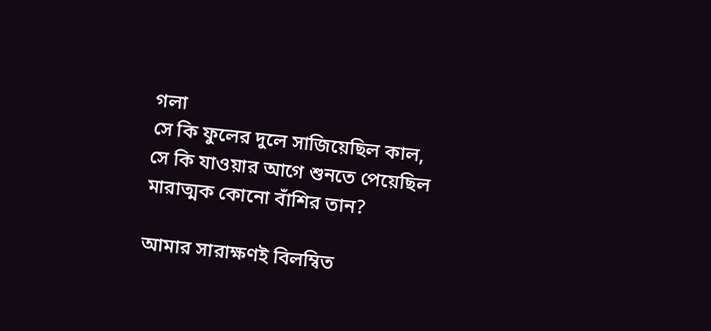গলা
সে কি ফুলের দুলে সাজিয়েছিল কাল,
সে কি যাওয়ার আগে শুনতে পেয়েছিল
মারাত্মক কোনো বাঁশির তান?

আমার সারাক্ষণই বিলম্বিত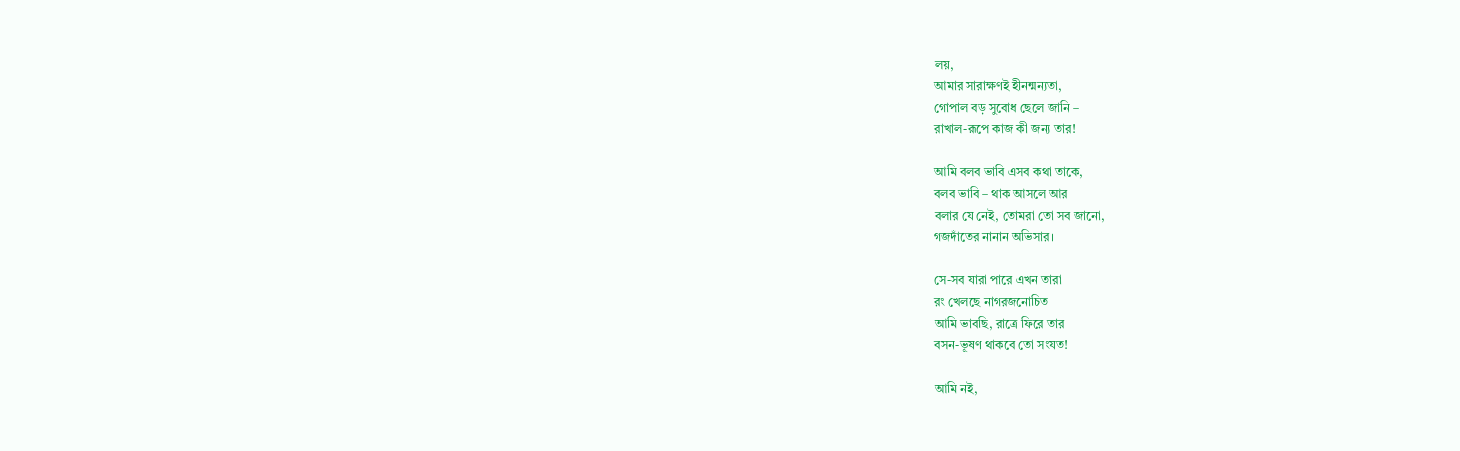লয়,
আমার সারাক্ষণই হীনন্মন্যতা,
গোপাল বড় সুবোধ ছেলে জানি –
রাখাল-রূপে কাজ কী জন্য তার!

আমি বলব ভাবি এসব কথা তাকে,
বলব ভাবি – থাক আসলে আর
বলার যে নেই, তোমরা তো সব জানো,
গজদাঁতের নানান অভিসার।

সে-সব যারা পারে এখন তারা
রং খেলছে নাগরজনোচিত
আমি ভাবছি, রাত্রে ফিরে তার
বসন-ভূষণ থাকবে তো সংযত!

আমি নই,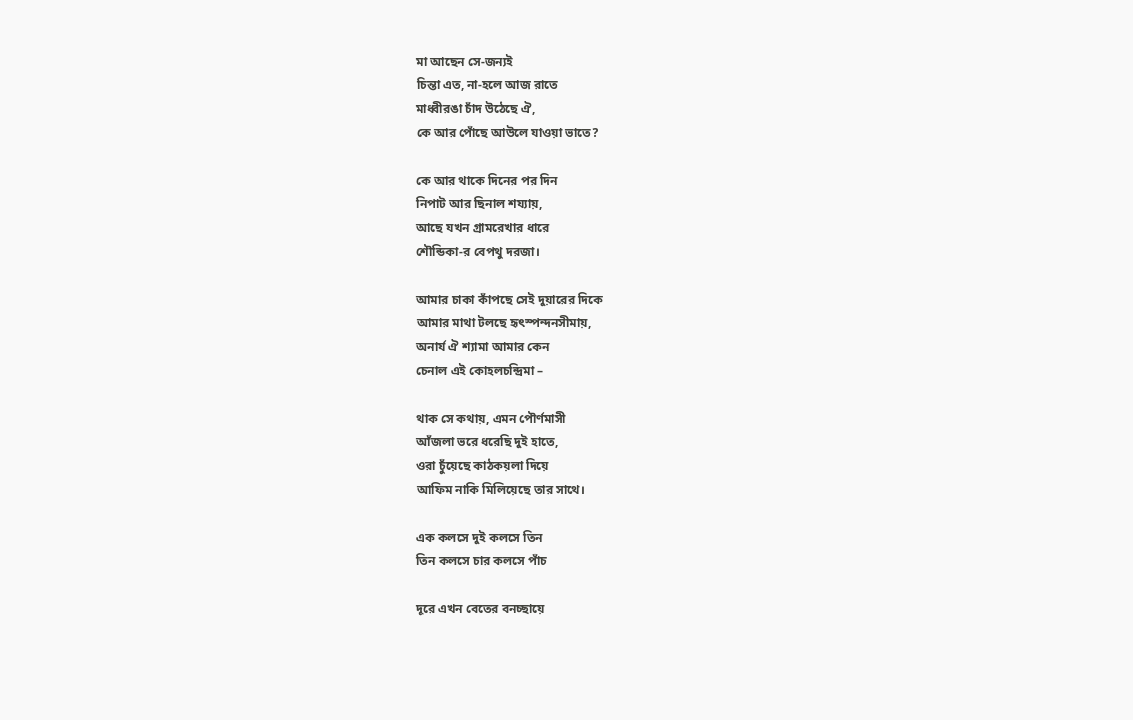মা আছেন সে-জন্যই
চিন্তা এত, না-হলে আজ রাতে
মাধ্বীরঙা চাঁদ উঠেছে ঐ,
কে আর পোঁছে আউলে যাওয়া ভাতে?

কে আর থাকে দিনের পর দিন
নিপাট আর ছিনাল শয্যায়,
আছে যখন গ্রামরেখার ধারে
শৌন্ডিকা-র বেপথু দরজা।

আমার চাকা কাঁপছে সেই দুয়ারের দিকে
আমার মাথা টলছে হৃৎস্পন্দনসীমায়,
অনার্য ঐ শ্যামা আমার কেন
চেনাল এই কোহলচন্দ্রিমা –

থাক সে কথায়, এমন পৌর্ণমাসী
আঁজলা ভরে ধরেছি দুই হাতে,
ওরা চুঁয়েছে কাঠকয়লা দিয়ে
আফিম নাকি মিলিয়েছে তার সাথে।

এক কলসে দুই কলসে তিন
তিন কলসে চার কলসে পাঁচ

দূরে এখন বেতের বনচ্ছায়ে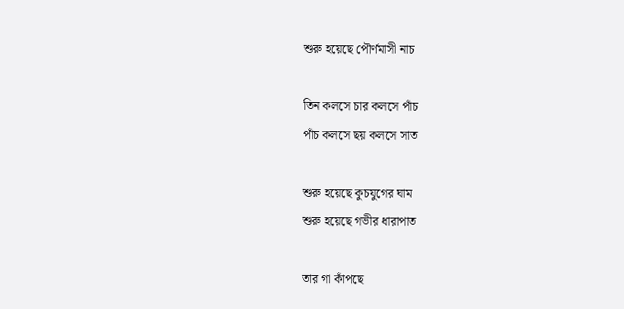শুরু হয়েছে পৌর্ণমাসী নাচ

তিন কলসে চার কলসে পাঁচ
পাঁচ কলসে ছয় কলসে সাত

শুরু হয়েছে কুচযুগের ঘাম
শুরু হয়েছে গভীর ধারাপাত

তার গা কাঁপছে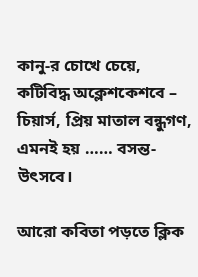কানু-র চোখে চেয়ে,
কটিবিদ্ধ অক্লেশকেশবে –
চিয়ার্স, প্রিয় মাতাল বন্ধুগণ,
এমনই হয় …… বসন্ত-উৎসবে।

আরো কবিতা পড়তে ক্লিক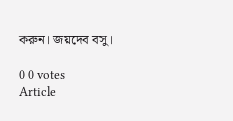করুন। জয়দেব বসু।

0 0 votes
Article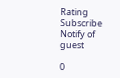Rating
Subscribe
Notify of
guest

0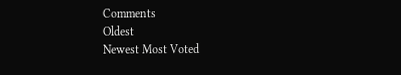Comments
Oldest
Newest Most Voted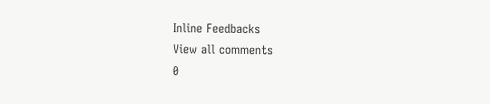Inline Feedbacks
View all comments
0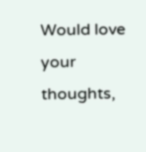Would love your thoughts,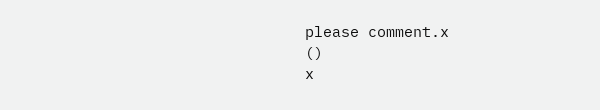please comment.x
()
x